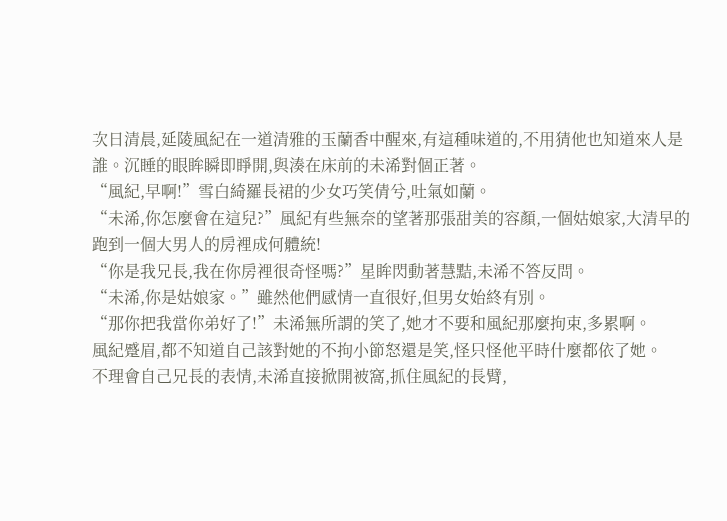次日清晨,延陵風紀在一道清雅的玉蘭香中醒來,有這種味道的,不用猜他也知道來人是誰。沉睡的眼眸瞬即睜開,與湊在床前的未浠對個正著。
“風紀,早啊!”雪白綺羅長裙的少女巧笑倩兮,吐氣如蘭。
“未浠,你怎麼會在這兒?”風紀有些無奈的望著那張甜美的容顏,一個姑娘家,大清早的跑到一個大男人的房裡成何體統!
“你是我兄長,我在你房裡很奇怪嗎?”星眸閃動著慧黠,未浠不答反問。
“未浠,你是姑娘家。”雖然他們感情一直很好,但男女始終有別。
“那你把我當你弟好了!”未浠無所謂的笑了,她才不要和風紀那麼拘束,多累啊。
風紀蹙眉,都不知道自己該對她的不拘小節怒還是笑,怪只怪他平時什麼都依了她。
不理會自己兄長的表情,未浠直接掀開被窩,抓住風紀的長臂,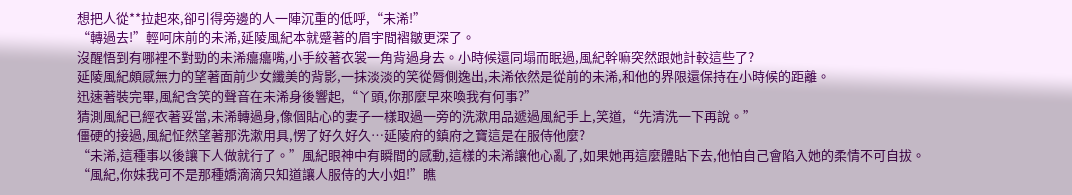想把人從**拉起來,卻引得旁邊的人一陣沉重的低呼,“未浠!”
“轉過去!”輕呵床前的未浠,延陵風紀本就蹙著的眉宇間褶皺更深了。
沒醒悟到有哪裡不對勁的未浠癟癟嘴,小手絞著衣裳一角背過身去。小時候還同塌而眠過,風紀幹嘛突然跟她計較這些了?
延陵風紀頗感無力的望著面前少女纖美的背影,一抹淡淡的笑從脣側逸出,未浠依然是從前的未浠,和他的界限還保持在小時候的距離。
迅速著裝完畢,風紀含笑的聲音在未浠身後響起,“丫頭,你那麼早來喚我有何事?”
猜測風紀已經衣著妥當,未浠轉過身,像個貼心的妻子一樣取過一旁的洗漱用品遞過風紀手上,笑道,“先清洗一下再說。”
僵硬的接過,風紀怔然望著那洗漱用具,愣了好久好久…延陵府的鎮府之寶這是在服侍他麼?
“未浠,這種事以後讓下人做就行了。”風紀眼神中有瞬間的感動,這樣的未浠讓他心亂了,如果她再這麼體貼下去,他怕自己會陷入她的柔情不可自拔。
“風紀,你妹我可不是那種嬌滴滴只知道讓人服侍的大小姐!”瞧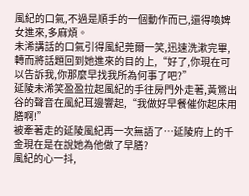風紀的口氣,不過是順手的一個動作而已,還得喚婢女進來,多麻煩。
未浠講話的口氣引得風紀莞爾一笑,迅速洗漱完畢,轉而將話題回到她進來的目的上,“好了,你現在可以告訴我,你那麼早找我所為何事了吧?”
延陵未浠笑盈盈拉起風紀的手往房門外走著,黃鶯出谷的聲音在風紀耳邊響起,“我做好早餐催你起床用膳啊!”
被牽著走的延陵風紀再一次無語了…延陵府上的千金現在是在說她為他做了早膳?
風紀的心一抖,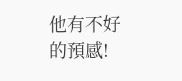他有不好的預感!